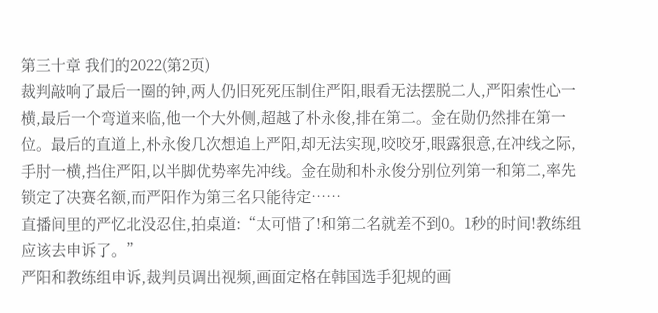第三十章 我们的2022(第2页)
裁判敲响了最后一圈的钟,两人仍旧死死压制住严阳,眼看无法摆脱二人,严阳索性心一横,最后一个弯道来临,他一个大外侧,超越了朴永俊,排在第二。金在勋仍然排在第一位。最后的直道上,朴永俊几次想追上严阳,却无法实现,咬咬牙,眼露狠意,在冲线之际,手肘一横,挡住严阳,以半脚优势率先冲线。金在勋和朴永俊分别位列第一和第二,率先锁定了决赛名额,而严阳作为第三名只能待定……
直播间里的严忆北没忍住,拍桌道:“太可惜了!和第二名就差不到0。1秒的时间!教练组应该去申诉了。”
严阳和教练组申诉,裁判员调出视频,画面定格在韩国选手犯规的画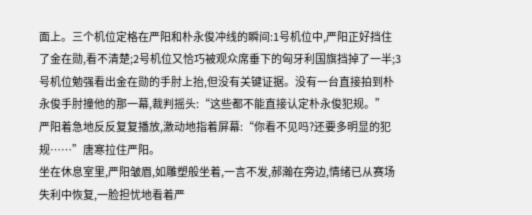面上。三个机位定格在严阳和朴永俊冲线的瞬间:1号机位中,严阳正好挡住了金在勋,看不清楚;2号机位又恰巧被观众席垂下的匈牙利国旗挡掉了一半;3号机位勉强看出金在勋的手肘上抬,但没有关键证据。没有一台直接拍到朴永俊手肘撞他的那一幕,裁判摇头:“这些都不能直接认定朴永俊犯规。”
严阳着急地反反复复播放,激动地指着屏幕:“你看不见吗?还要多明显的犯规……”唐寒拉住严阳。
坐在休息室里,严阳皱眉,如雕塑般坐着,一言不发,郝瀚在旁边,情绪已从赛场失利中恢复,一脸担忧地看着严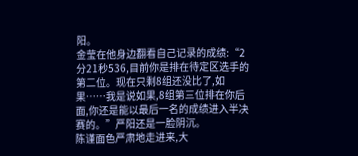阳。
金莹在他身边翻看自己记录的成绩:“2分21秒536,目前你是排在待定区选手的第二位。现在只剩8组还没比了,如果……我是说如果,8组第三位排在你后面,你还是能以最后一名的成绩进入半决赛的。”严阳还是一脸阴沉。
陈谨面色严肃地走进来,大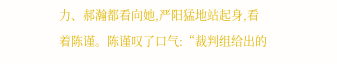力、郝瀚都看向她,严阳猛地站起身,看着陈谨。陈谨叹了口气:“裁判组给出的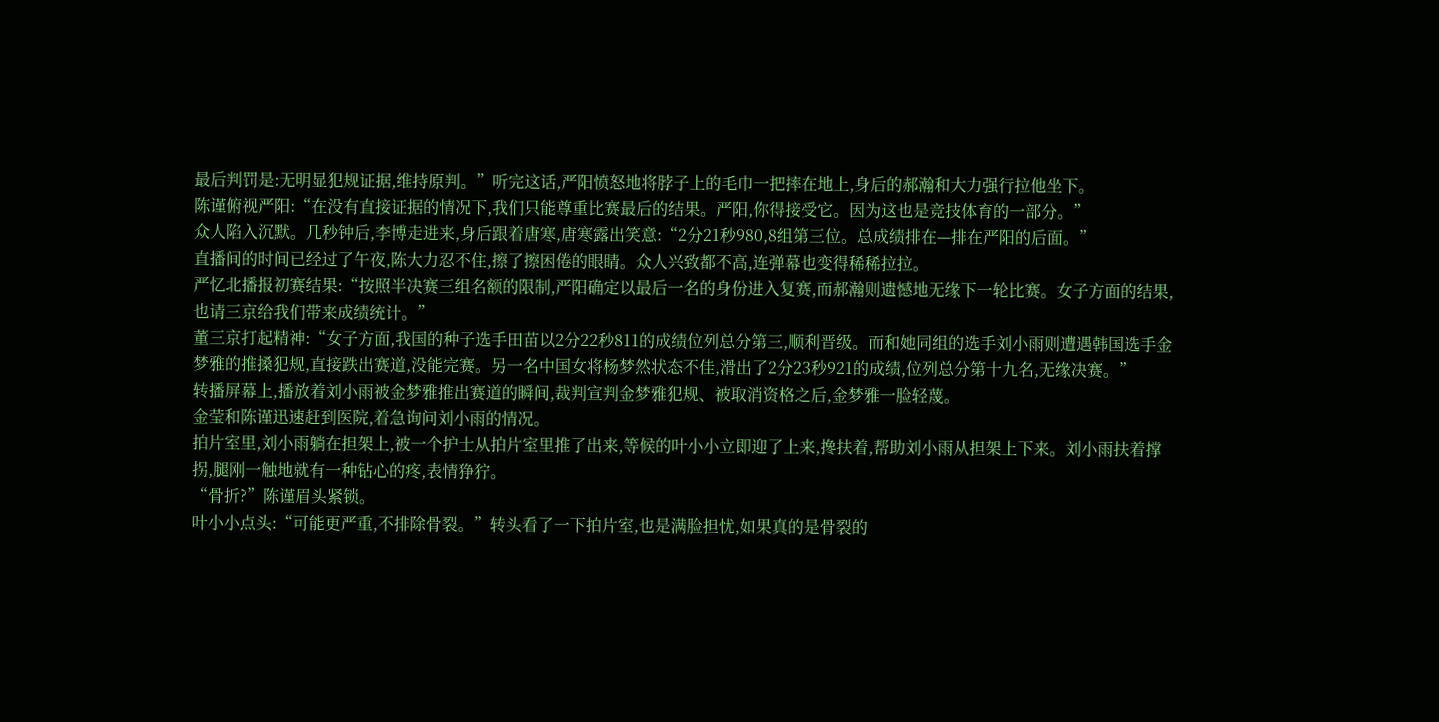最后判罚是:无明显犯规证据,维持原判。”听完这话,严阳愤怒地将脖子上的毛巾一把摔在地上,身后的郝瀚和大力强行拉他坐下。
陈谨俯视严阳:“在没有直接证据的情况下,我们只能尊重比赛最后的结果。严阳,你得接受它。因为这也是竞技体育的一部分。”
众人陷入沉默。几秒钟后,李博走进来,身后跟着唐寒,唐寒露出笑意:“2分21秒980,8组第三位。总成绩排在—排在严阳的后面。”
直播间的时间已经过了午夜,陈大力忍不住,擦了擦困倦的眼睛。众人兴致都不高,连弹幕也变得稀稀拉拉。
严忆北播报初赛结果:“按照半决赛三组名额的限制,严阳确定以最后一名的身份进入复赛,而郝瀚则遗憾地无缘下一轮比赛。女子方面的结果,也请三京给我们带来成绩统计。”
董三京打起精神:“女子方面,我国的种子选手田苗以2分22秒811的成绩位列总分第三,顺利晋级。而和她同组的选手刘小雨则遭遇韩国选手金梦雅的推搡犯规,直接跌出赛道,没能完赛。另一名中国女将杨梦然状态不佳,滑出了2分23秒921的成绩,位列总分第十九名,无缘决赛。”
转播屏幕上,播放着刘小雨被金梦雅推出赛道的瞬间,裁判宣判金梦雅犯规、被取消资格之后,金梦雅一脸轻蔑。
金莹和陈谨迅速赶到医院,着急询问刘小雨的情况。
拍片室里,刘小雨躺在担架上,被一个护士从拍片室里推了出来,等候的叶小小立即迎了上来,搀扶着,帮助刘小雨从担架上下来。刘小雨扶着撑拐,腿刚一触地就有一种钻心的疼,表情狰狞。
“骨折?”陈谨眉头紧锁。
叶小小点头:“可能更严重,不排除骨裂。”转头看了一下拍片室,也是满脸担忧,如果真的是骨裂的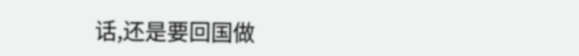话,还是要回国做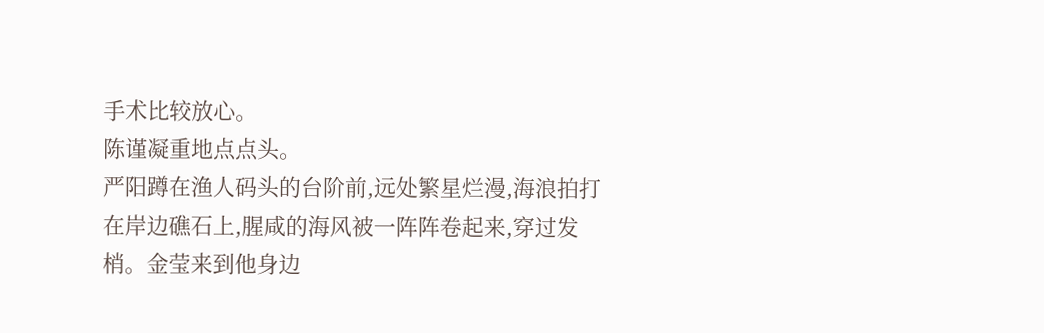手术比较放心。
陈谨凝重地点点头。
严阳蹲在渔人码头的台阶前,远处繁星烂漫,海浪拍打在岸边礁石上,腥咸的海风被一阵阵卷起来,穿过发梢。金莹来到他身边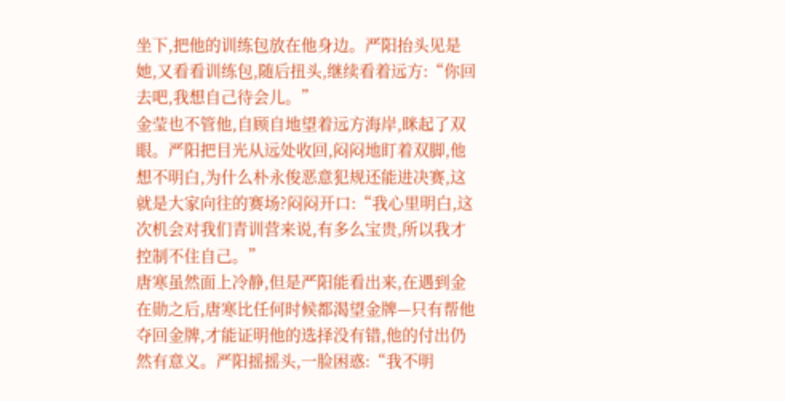坐下,把他的训练包放在他身边。严阳抬头见是她,又看看训练包,随后扭头,继续看着远方:“你回去吧,我想自己待会儿。”
金莹也不管他,自顾自地望着远方海岸,眯起了双眼。严阳把目光从远处收回,闷闷地盯着双脚,他想不明白,为什么朴永俊恶意犯规还能进决赛,这就是大家向往的赛场?闷闷开口:“我心里明白,这次机会对我们青训营来说,有多么宝贵,所以我才控制不住自己。”
唐寒虽然面上冷静,但是严阳能看出来,在遇到金在勋之后,唐寒比任何时候都渴望金牌—只有帮他夺回金牌,才能证明他的选择没有错,他的付出仍然有意义。严阳摇摇头,一脸困惑:“我不明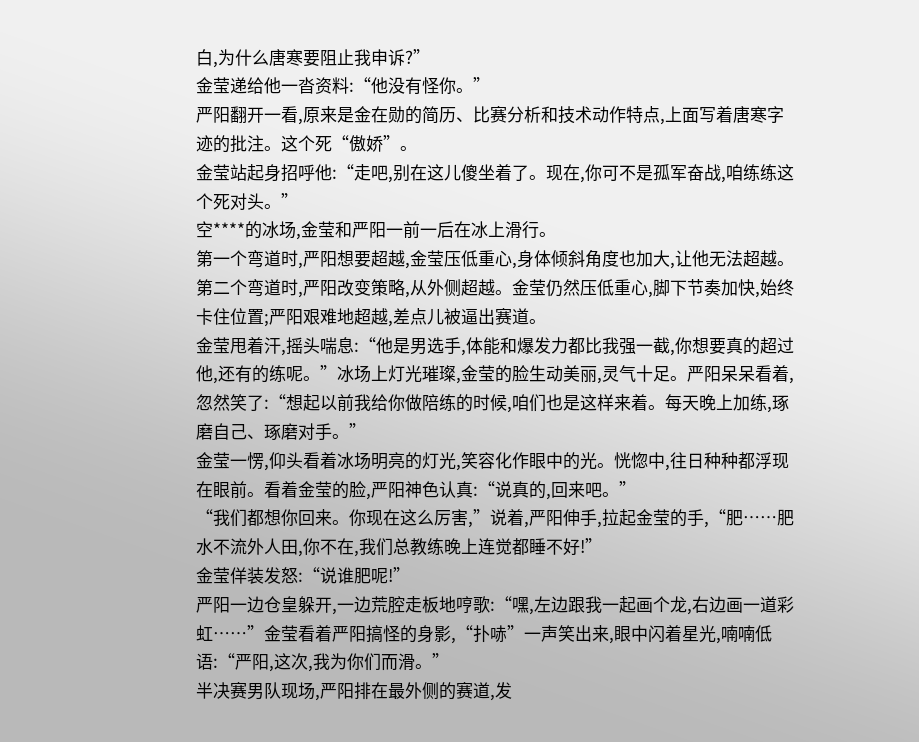白,为什么唐寒要阻止我申诉?”
金莹递给他一沓资料:“他没有怪你。”
严阳翻开一看,原来是金在勋的简历、比赛分析和技术动作特点,上面写着唐寒字迹的批注。这个死“傲娇”。
金莹站起身招呼他:“走吧,别在这儿傻坐着了。现在,你可不是孤军奋战,咱练练这个死对头。”
空****的冰场,金莹和严阳一前一后在冰上滑行。
第一个弯道时,严阳想要超越,金莹压低重心,身体倾斜角度也加大,让他无法超越。第二个弯道时,严阳改变策略,从外侧超越。金莹仍然压低重心,脚下节奏加快,始终卡住位置;严阳艰难地超越,差点儿被逼出赛道。
金莹甩着汗,摇头喘息:“他是男选手,体能和爆发力都比我强一截,你想要真的超过他,还有的练呢。”冰场上灯光璀璨,金莹的脸生动美丽,灵气十足。严阳呆呆看着,忽然笑了:“想起以前我给你做陪练的时候,咱们也是这样来着。每天晚上加练,琢磨自己、琢磨对手。”
金莹一愣,仰头看着冰场明亮的灯光,笑容化作眼中的光。恍惚中,往日种种都浮现在眼前。看着金莹的脸,严阳神色认真:“说真的,回来吧。”
“我们都想你回来。你现在这么厉害,”说着,严阳伸手,拉起金莹的手,“肥……肥水不流外人田,你不在,我们总教练晚上连觉都睡不好!”
金莹佯装发怒:“说谁肥呢!”
严阳一边仓皇躲开,一边荒腔走板地哼歌:“嘿,左边跟我一起画个龙,右边画一道彩虹……”金莹看着严阳搞怪的身影,“扑哧”一声笑出来,眼中闪着星光,喃喃低语:“严阳,这次,我为你们而滑。”
半决赛男队现场,严阳排在最外侧的赛道,发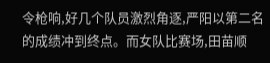令枪响,好几个队员激烈角逐,严阳以第二名的成绩冲到终点。而女队比赛场,田苗顺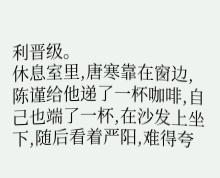利晋级。
休息室里,唐寒靠在窗边,陈谨给他递了一杯咖啡,自己也端了一杯,在沙发上坐下,随后看着严阳,难得夸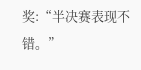奖:“半决赛表现不错。”